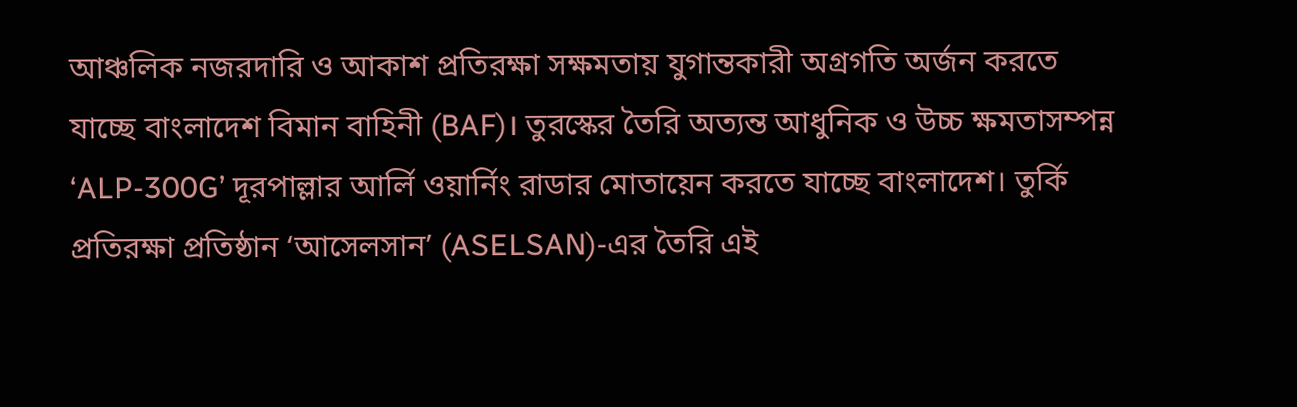আঞ্চলিক নজরদারি ও আকাশ প্রতিরক্ষা সক্ষমতায় যুগান্তকারী অগ্রগতি অর্জন করতে যাচ্ছে বাংলাদেশ বিমান বাহিনী (BAF)। তুরস্কের তৈরি অত্যন্ত আধুনিক ও উচ্চ ক্ষমতাসম্পন্ন ‘ALP-300G’ দূরপাল্লার আর্লি ওয়ার্নিং রাডার মোতায়েন করতে যাচ্ছে বাংলাদেশ। তুর্কি প্রতিরক্ষা প্রতিষ্ঠান ‘আসেলসান’ (ASELSAN)-এর তৈরি এই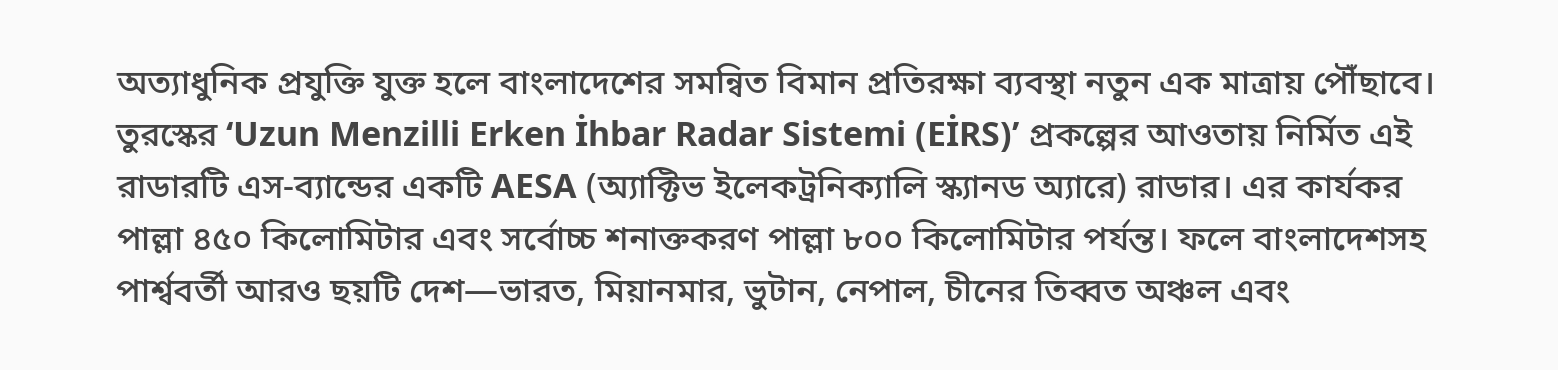অত্যাধুনিক প্রযুক্তি যুক্ত হলে বাংলাদেশের সমন্বিত বিমান প্রতিরক্ষা ব্যবস্থা নতুন এক মাত্রায় পৌঁছাবে।
তুরস্কের ‘Uzun Menzilli Erken İhbar Radar Sistemi (EİRS)’ প্রকল্পের আওতায় নির্মিত এই রাডারটি এস-ব্যান্ডের একটি AESA (অ্যাক্টিভ ইলেকট্রনিক্যালি স্ক্যানড অ্যারে) রাডার। এর কার্যকর পাল্লা ৪৫০ কিলোমিটার এবং সর্বোচ্চ শনাক্তকরণ পাল্লা ৮০০ কিলোমিটার পর্যন্ত। ফলে বাংলাদেশসহ পার্শ্ববর্তী আরও ছয়টি দেশ—ভারত, মিয়ানমার, ভুটান, নেপাল, চীনের তিব্বত অঞ্চল এবং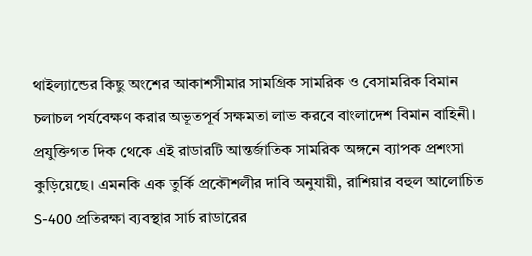থাইল্যান্ডের কিছু অংশের আকাশসীমার সামগ্রিক সামরিক ও বেসামরিক বিমান চলাচল পর্যবেক্ষণ করার অভূতপূর্ব সক্ষমতা লাভ করবে বাংলাদেশ বিমান বাহিনী।
প্রযুক্তিগত দিক থেকে এই রাডারটি আন্তর্জাতিক সামরিক অঙ্গনে ব্যাপক প্রশংসা কুড়িয়েছে। এমনকি এক তুর্কি প্রকৌশলীর দাবি অনুযায়ী, রাশিয়ার বহুল আলোচিত S-400 প্রতিরক্ষা ব্যবস্থার সার্চ রাডারের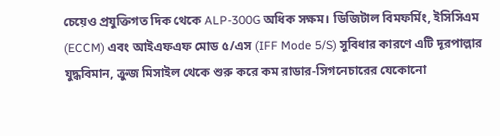চেয়েও প্রযুক্তিগত দিক থেকে ALP-300G অধিক সক্ষম। ডিজিটাল বিমফর্মিং, ইসিসিএম (ECCM) এবং আইএফএফ মোড ৫/এস (IFF Mode 5/S) সুবিধার কারণে এটি দূরপাল্লার যুদ্ধবিমান, ক্রুজ মিসাইল থেকে শুরু করে কম রাডার-সিগনেচারের যেকোনো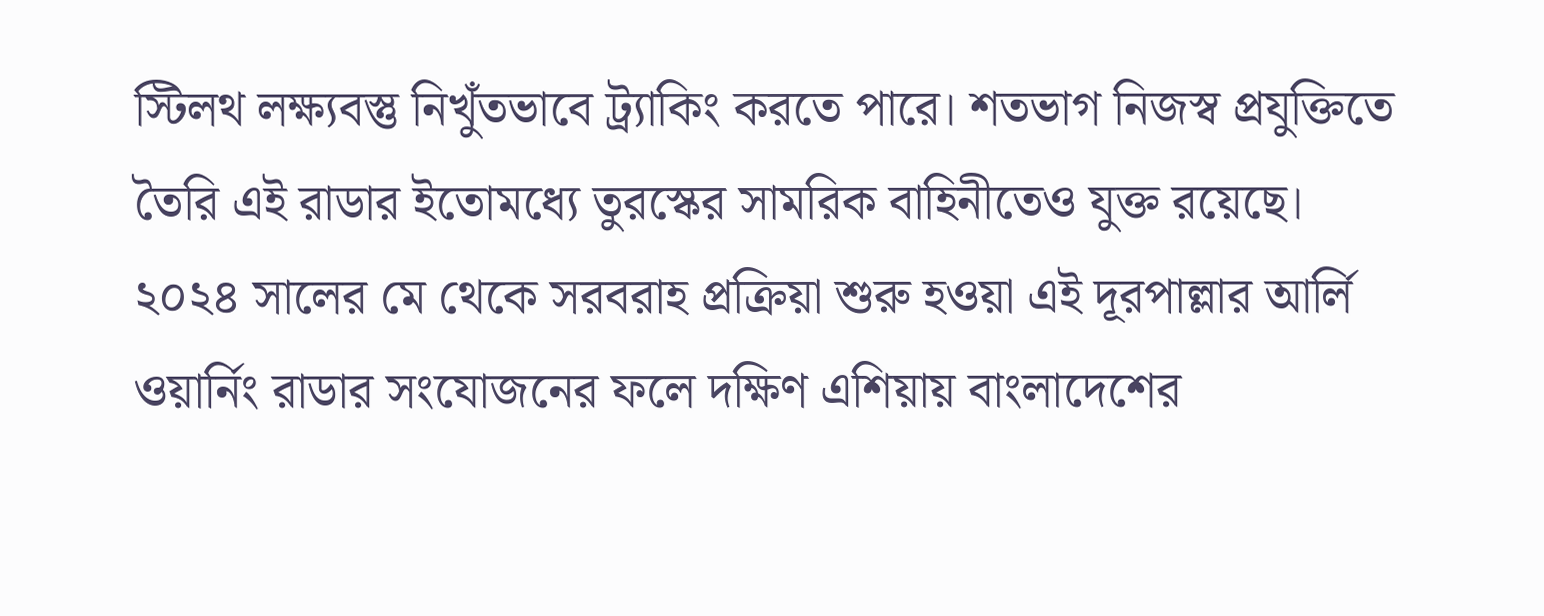স্টিলথ লক্ষ্যবস্তু নিখুঁতভাবে ট্র্যাকিং করতে পারে। শতভাগ নিজস্ব প্রযুক্তিতে তৈরি এই রাডার ইতোমধ্যে তুরস্কের সামরিক বাহিনীতেও যুক্ত রয়েছে।
২০২৪ সালের মে থেকে সরবরাহ প্রক্রিয়া শুরু হওয়া এই দূরপাল্লার আর্লি ওয়ার্নিং রাডার সংযোজনের ফলে দক্ষিণ এশিয়ায় বাংলাদেশের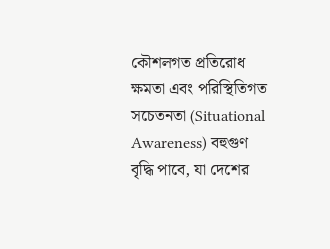কৌশলগত প্রতিরোধ ক্ষমতা এবং পরিস্থিতিগত সচেতনতা (Situational Awareness) বহুগুণ বৃদ্ধি পাবে, যা দেশের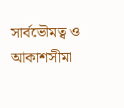সার্বভৌমত্ব ও আকাশসীমা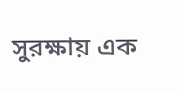সুরক্ষায় এক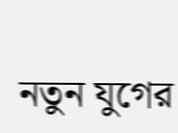নতুন যুগের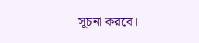সূচনা করবে।